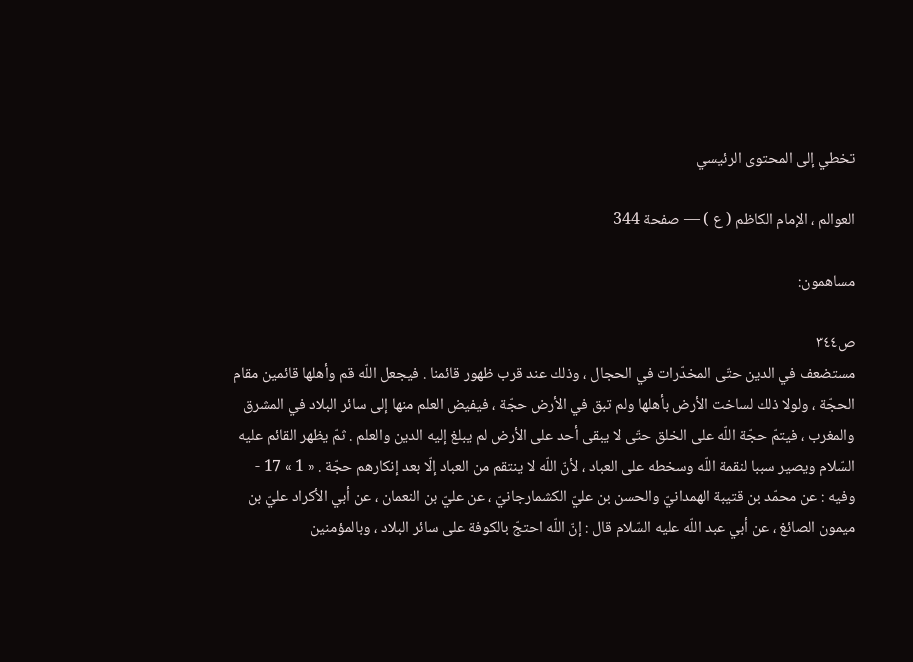تخطي إلى المحتوى الرئيسي

العوالم ، الإمام الكاظم ( ع ) — صفحة 344

مساهمون:

ص٣٤٤
مستضعف في الدين حتّى المخدّرات في الحجال ، وذلك عند قرب ظهور قائمنا . فيجعل اللّه قم وأهلها قائمين مقام الحجّة ، ولولا ذلك لساخت الأرض بأهلها ولم تبق في الأرض حجّة ، فيفيض العلم منها إلى سائر البلاد في المشرق والمغرب ، فيتمّ حجّة اللّه على الخلق حتّى لا يبقى أحد على الأرض لم يبلغ إليه الدين والعلم . ثمّ يظهر القائم عليه السّلام ويصير سببا لنقمة اللّه وسخطه على العباد ، لأنّ اللّه لا ينتقم من العباد إلّا بعد إنكارهم حجّة . « 1 » 17 - وفيه : عن محمّد بن قتيبة الهمدانيّ والحسن بن عليّ الكشمارجانيّ ، عن عليّ بن النعمان ، عن أبي الأكراد عليّ بن ميمون الصائغ ، عن أبي عبد اللّه عليه السّلام قال : إنّ اللّه احتجّ بالكوفة على سائر البلاد ، وبالمؤمنين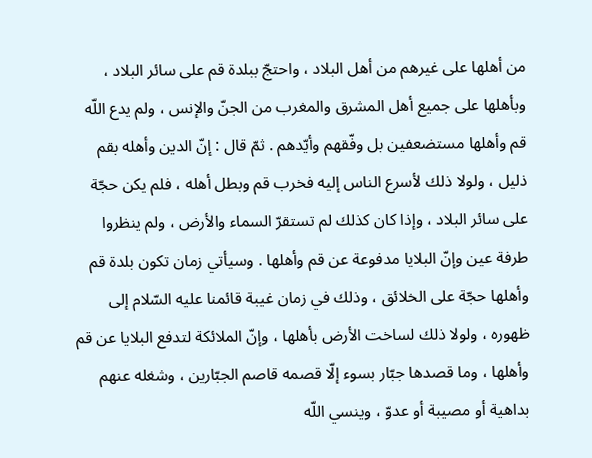من أهلها على غيرهم من أهل البلاد ، واحتجّ ببلدة قم على سائر البلاد ، وبأهلها على جميع أهل المشرق والمغرب من الجنّ والإنس ، ولم يدع اللّه قم وأهلها مستضعفين بل وفّقهم وأيّدهم . ثمّ قال : إنّ الدين وأهله بقم ذليل ، ولولا ذلك لأسرع الناس إليه فخرب قم وبطل أهله ، فلم يكن حجّة على سائر البلاد ، وإذا كان كذلك لم تستقرّ السماء والأرض ، ولم ينظروا طرفة عين وإنّ البلايا مدفوعة عن قم وأهلها . وسيأتي زمان تكون بلدة قم وأهلها حجّة على الخلائق ، وذلك في زمان غيبة قائمنا عليه السّلام إلى ظهوره ، ولولا ذلك لساخت الأرض بأهلها ، وإنّ الملائكة لتدفع البلايا عن قم وأهلها ، وما قصدها جبّار بسوء إلّا قصمه قاصم الجبّارين ، وشغله عنهم بداهية أو مصيبة أو عدوّ ، وينسي اللّه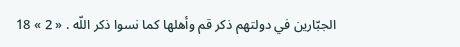الجبّارين في دولتهم ذكر قم وأهلها كما نسوا ذكر اللّه . « 2 » 18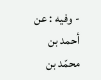- وفيه : عن أحمد بن محمّد بن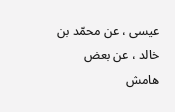عيسى ، عن محمّد بن خالد ، عن بعض
هامش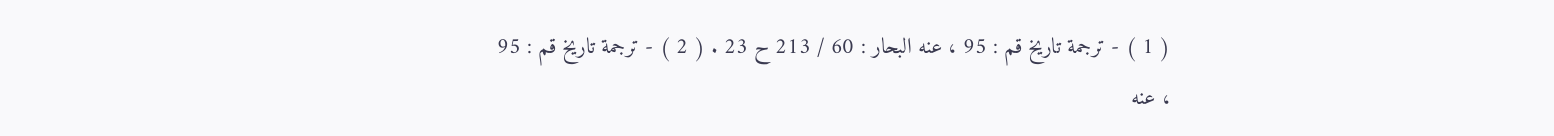( 1 ) - ترجمة تاريخ قم : 95 ، عنه البحار : 60 / 213 ح 23 . ( 2 ) - ترجمة تاريخ قم : 95 ، عنه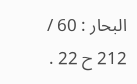البحار : 60 / 212 ح 22 .